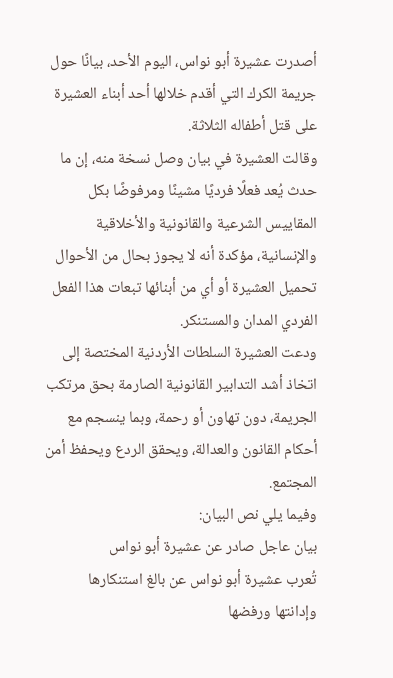أصدرت عشيرة أبو نواس، اليوم الأحد، بيانًا حول جريمة الكرك التي أقدم خلالها أحد أبناء العشيرة على قتل أطفاله الثلاثة.
وقالت العشيرة في بيان وصل نسخة منه، إن ما حدث يُعد فعلًا فرديًا مشينًا ومرفوضًا بكل المقاييس الشرعية والقانونية والأخلاقية والإنسانية، مؤكدة أنه لا يجوز بحال من الأحوال تحميل العشيرة أو أي من أبنائها تبعات هذا الفعل الفردي المدان والمستنكر.
ودعت العشيرة السلطات الأردنية المختصة إلى اتخاذ أشد التدابير القانونية الصارمة بحق مرتكب الجريمة، دون تهاون أو رحمة، وبما ينسجم مع أحكام القانون والعدالة، ويحقق الردع ويحفظ أمن المجتمع.
وفيما يلي نص البيان:
بيان عاجل صادر عن عشيرة أبو نواس
تُعرب عشيرة أبو نواس عن بالغ استنكارها وإدانتها ورفضها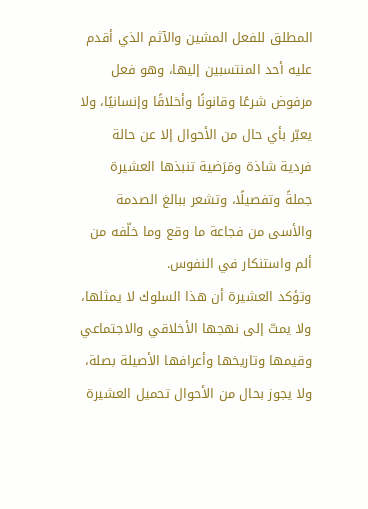المطلق للفعل المشين والآثم الذي أقدم عليه أحد المنتسبين إليها، وهو فعل مرفوض شرعًا وقانونًا وأخلاقًا وإنسانيًا، ولا يعبّر بأي حال من الأحوال إلا عن حالة فردية شاذة ومَرَضية تنبذها العشيرة جملةً وتفصيلًا، وتشعر ببالغ الصدمة والأسى من فجاعة ما وقع وما خلّفه من ألم واستنكار في النفوس.
وتؤكد العشيرة أن هذا السلوك لا يمثلها، ولا يمتّ إلى نهجها الأخلاقي والاجتماعي وقيمها وتاريخها وأعرافها الأصيلة بصلة، ولا يجوز بحال من الأحوال تحميل العشيرة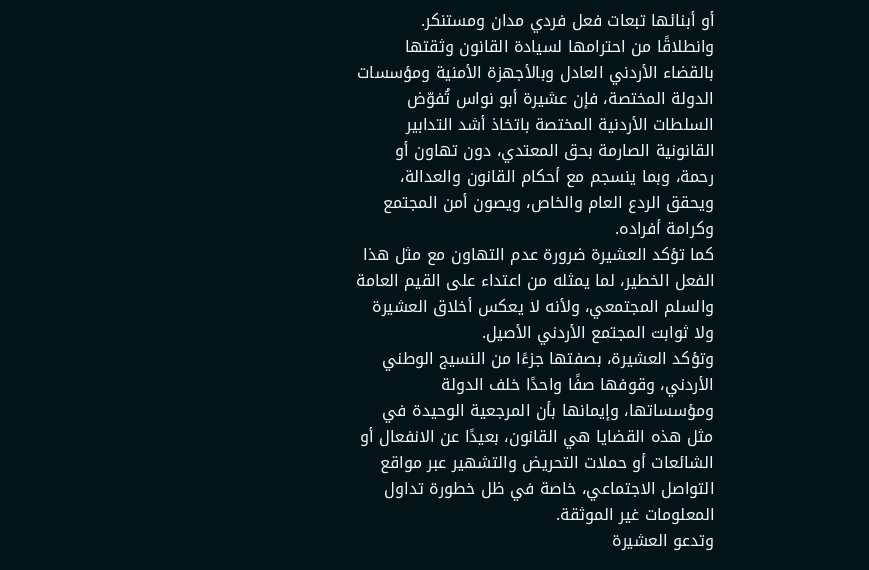أو أبنائها تبعات فعل فردي مدان ومستنكر.
وانطلاقًا من احترامها لسيادة القانون وثقتها بالقضاء الأردني العادل وبالأجهزة الأمنية ومؤسسات الدولة المختصة، فإن عشيرة أبو نواس تُفوّض السلطات الأردنية المختصة باتخاذ أشد التدابير القانونية الصارمة بحق المعتدي، دون تهاون أو رحمة، وبما ينسجم مع أحكام القانون والعدالة، ويحقق الردع العام والخاص، ويصون أمن المجتمع وكرامة أفراده.
كما تؤكد العشيرة ضرورة عدم التهاون مع مثل هذا الفعل الخطير، لما يمثله من اعتداء على القيم العامة والسلم المجتمعي، ولأنه لا يعكس أخلاق العشيرة ولا ثوابت المجتمع الأردني الأصيل.
وتؤكد العشيرة، بصفتها جزءًا من النسيج الوطني الأردني، وقوفها صفًا واحدًا خلف الدولة ومؤسساتها، وإيمانها بأن المرجعية الوحيدة في مثل هذه القضايا هي القانون، بعيدًا عن الانفعال أو الشائعات أو حملات التحريض والتشهير عبر مواقع التواصل الاجتماعي، خاصة في ظل خطورة تداول المعلومات غير الموثقة.
وتدعو العشيرة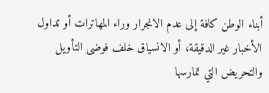أبناء الوطن كافة إلى عدم الانجرار وراء المهاترات أو تداول الأخبار غير الدقيقة، أو الانسياق خلف فوضى التأويل والتحريض التي تمارسها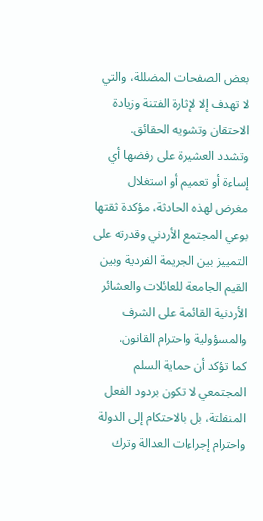بعض الصفحات المضللة، والتي لا تهدف إلا لإثارة الفتنة وزيادة الاحتقان وتشويه الحقائق.
وتشدد العشيرة على رفضها أي إساءة أو تعميم أو استغلال مغرض لهذه الحادثة، مؤكدة ثقتها بوعي المجتمع الأردني وقدرته على التمييز بين الجريمة الفردية وبين القيم الجامعة للعائلات والعشائر الأردنية القائمة على الشرف والمسؤولية واحترام القانون.
كما تؤكد أن حماية السلم المجتمعي لا تكون بردود الفعل المنفلتة، بل بالاحتكام إلى الدولة واحترام إجراءات العدالة وترك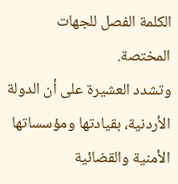الكلمة الفصل للجهات المختصة.
وتشدد العشيرة على أن الدولة الأردنية، بقيادتها ومؤسساتها الأمنية والقضائية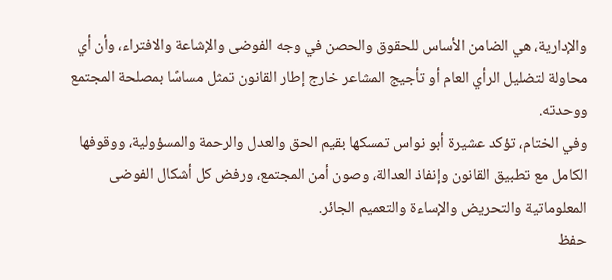والإدارية، هي الضامن الأساس للحقوق والحصن في وجه الفوضى والإشاعة والافتراء، وأن أي محاولة لتضليل الرأي العام أو تأجيج المشاعر خارج إطار القانون تمثل مساسًا بمصلحة المجتمع ووحدته.
وفي الختام، تؤكد عشيرة أبو نواس تمسكها بقيم الحق والعدل والرحمة والمسؤولية، ووقوفها الكامل مع تطبيق القانون وإنفاذ العدالة، وصون أمن المجتمع، ورفض كل أشكال الفوضى المعلوماتية والتحريض والإساءة والتعميم الجائر.
حفظ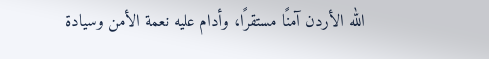الله الأردن آمنًا مستقرًا، وأدام عليه نعمة الأمن وسيادة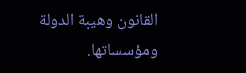القانون وهيبة الدولة ومؤسساتها.